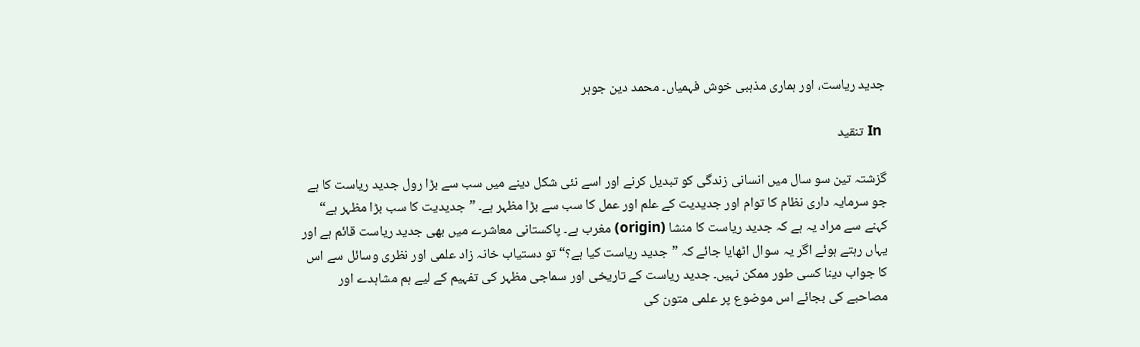جدید ریاست، اور ہماری مذہبی خوش فہمیاں۔ محمد دین جوہر

 In تنقید

گزشتہ تین سو سال میں انسانی زندگی کو تبدیل کرنے اور اسے نئی شکل دینے میں سب سے بڑا رول جدید ریاست کا ہے جو سرمایہ داری نظام کا توام اور جدیدیت کے علم اور عمل کا سب سے بڑا مظہر ہے۔ ”جدیدیت کا سب بڑا مظہر ہے“ کہنے سے مراد یہ ہے کہ جدید ریاست کا منشا (origin) مغرب ہے۔ پاکستانی معاشرے میں بھی جدید ریاست قائم ہے اور یہاں رہتے ہوئے اگر یہ سوال اٹھایا جائے کہ ”جدید ریاست کیا ہے؟“ تو دستیاب خانہ زاد علمی اور نظری وسائل سے اس کا جواب دینا کسی طور ممکن نہیں۔ جدید ریاست کے تاریخی اور سماجی مظہر کی تفہیم کے لیے ہم مشاہدے اور مصاحبے کی بجائے اس موضوع پر علمی متون کی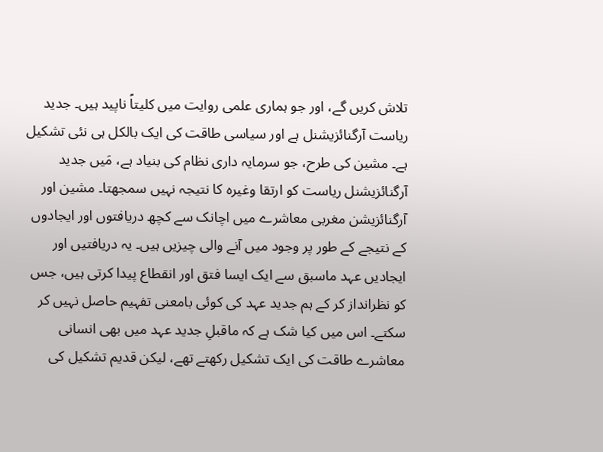تلاش کریں گے، اور جو ہماری علمی روایت میں کلیتاً ناپید ہیں۔ جدید ریاست آرگنائزیشنل ہے اور سیاسی طاقت کی ایک بالکل ہی نئی تشکیل ہے۔ مشین کی طرح، جو سرمایہ داری نظام کی بنیاد ہے، مَیں جدید آرگنائزیشنل ریاست کو ارتقا وغیرہ کا نتیجہ نہیں سمجھتا۔ مشین اور آرگنائزیشن مغربی معاشرے میں اچانک سے کچھ دریافتوں اور ایجادوں کے نتیجے کے طور پر وجود میں آنے والی چیزیں ہیں۔ یہ دریافتیں اور ایجادیں عہد ماسبق سے ایک ایسا فتق اور انقطاع پیدا کرتی ہیں، جس کو نظرانداز کر کے ہم جدید عہد کی کوئی بامعنی تفہیم حاصل نہیں کر سکتے۔ اس میں کیا شک ہے کہ ماقبلِ جدید عہد میں بھی انسانی معاشرے طاقت کی ایک تشکیل رکھتے تھے، لیکن قدیم تشکیل کی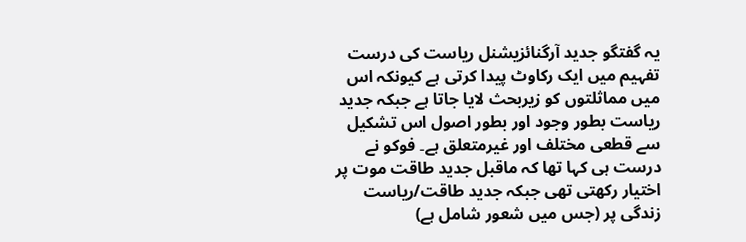یہ گفتگو جدید آرگنائزیشنل ریاست کی درست تفہیم میں ایک رکاوٹ پیدا کرتی ہے کیونکہ اس میں مماثلتوں کو زیربحث لایا جاتا ہے جبکہ جدید ریاست بطور وجود اور بطور اصول اس تشکیل سے قطعی مختلف اور غیرمتعلق ہے۔ فوکو نے درست ہی کہا تھا کہ ماقبل جدید طاقت موت پر اختیار رکھتی تھی جبکہ جدید طاقت/ریاست زندگی پر (جس میں شعور شامل ہے)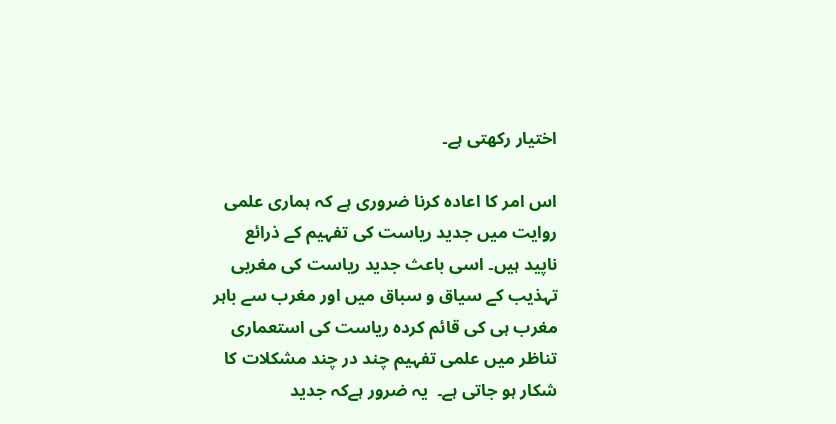اختیار رکھتی ہے۔

اس امر کا اعادہ کرنا ضروری ہے کہ ہماری علمی روایت میں جدید ریاست کی تفہیم کے ذرائع ناپید ہیں۔ اسی باعث جدید ریاست کی مغربی تہذیب کے سیاق و سباق میں اور مغرب سے باہر مغرب ہی کی قائم کردہ ریاست کی استعماری تناظر میں علمی تفہیم چند در چند مشکلات کا شکار ہو جاتی ہے۔  یہ ضرور ہےکہ جدید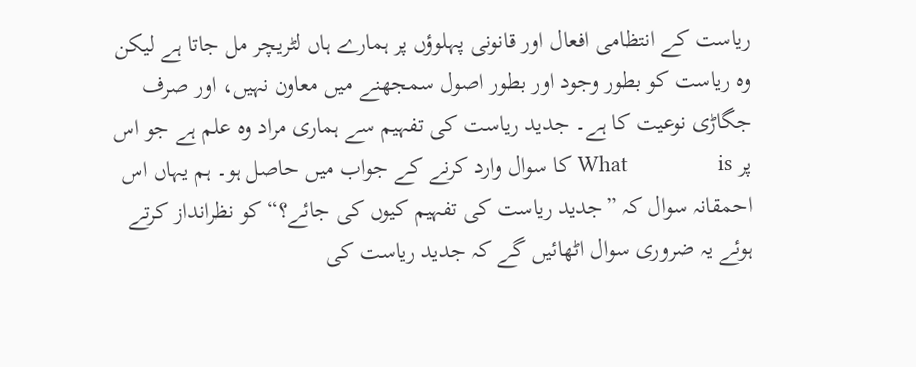ریاست کے انتظامی افعال اور قانونی پہلوؤں پر ہمارے ہاں لٹریچر مل جاتا ہے لیکن وہ ریاست کو بطور وجود اور بطور اصول سمجھنے میں معاون نہیں، اور صرف جگاڑی نوعیت کا ہے۔ جدید ریاست کی تفہیم سے ہماری مراد وہ علم ہے جو اس پر What               is کا سوال وارد کرنے کے جواب میں حاصل ہو۔ ہم یہاں اس احمقانہ سوال کہ ”جدید ریاست کی تفہیم کیوں کی جائے؟“ کو نظرانداز کرتے ہوئے یہ ضروری سوال اٹھائیں گے کہ جدید ریاست کی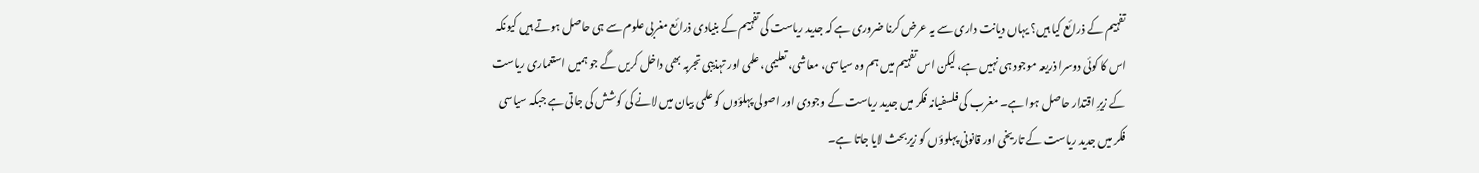تفہیم کے ذرائع کیا ہیں؟ یہاں دیانت داری سے یہ عرض کرنا ضروری ہے کہ جدید ریاست کی تفہیم کے بنیادی ذرائع مغربی علوم سے ہی حاصل ہوتے ہیں کیونکہ اس کا کوئی دوسرا ذریعہ موجود ہی نہیں ہے، لیکن اس تفہیم میں ہم وہ سیاسی، معاشی، تعلیمی، علمی اور تہذیبی تجربہ بھی داخل کریں گے جو ہمیں استعماری ریاست کے زیرِ اقتدار حاصل ہوا ہے۔ مغرب کی فلسفیانہ فکر میں جدید ریاست کے وجودی اور اصولی پہلؤوں کو علمی بیان میں لانے کی کوشش کی جاتی ہے جبکہ سیاسی فکر میں جدید ریاست کے تاریخی اور قانونی پہلوؤں کو زیربحث لایا جاتا ہے۔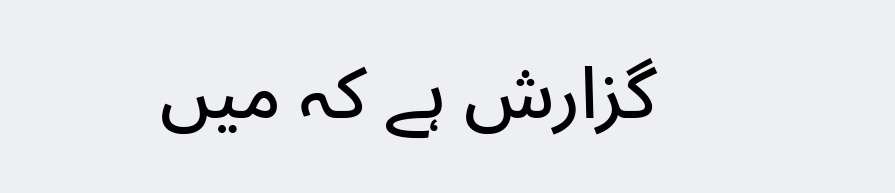گزارش ہے کہ میں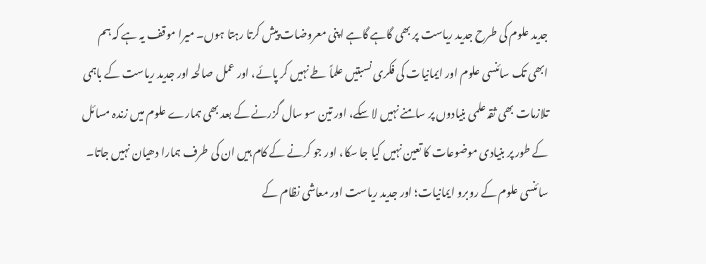جدید علوم کی طرح جدید ریاست پر بھی گاہے گاہے اپنی معروضات پیش کرتا رہتا ہوں۔ میرا موقف یہ ہے کہ ہم ابھی تک سائنسی علوم اور ایمانیات کی فکری نسبتیں علماً طے نہیں کر پائے، اور عمل صالحہ اور جدید ریاست کے باہمی تلازمات بھی ثقہ علمی بنیادوں پر سامنے نہیں لا سکے، اور تین سو سال گزرنے کے بعد بھی ہمارے علوم میں زندہ مسائل کے طور پر بنیادی موضوعات کا تعین نہیں کیا جا سکا، اور جو کرنے کے کام ہیں ان کی طرف ہمارا دھیان نہیں جاتا۔ سائنسی علوم کے روبرو ایمانیات؛ اور جدید ریاست اور معاشی نظام کے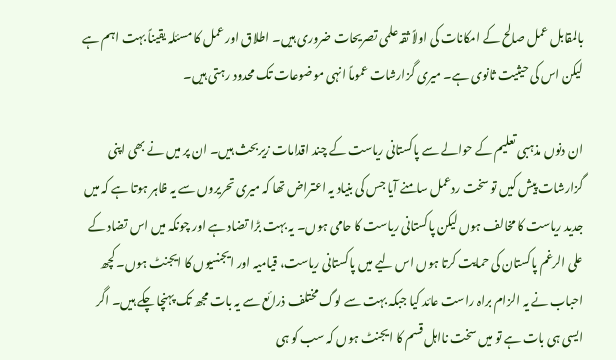بالمقابل عمل صالح کے امکانات کی اولاً ثقہ علمی تصریحات ضروری ہیں۔ اطلاق اور عمل کا مسئلہ یقیناً بہت اہم ہے لیکن اس کی حیثیت ثانوی ہے۔ میری گزارشات عموماً انہی موضوعات تک محدود رہتی ہیں۔

ان دنوں مذہبی تعلیم کے حوالے سے پاکستانی ریاست کے چند اقدامات زیربحث ہیں۔ ان پر میں نے بھی اپنی گزارشات پیش کیں تو سخت ردعمل سامنے آیا جس کی بنیاد یہ اعتراض تھا کہ میری تحریروں سے یہ ظاہر ہوتا ہے کہ میں جدید ریاست کا مخالف ہوں لیکن پاکستانی ریاست کا حامی ہوں۔ یہ بہت بڑا تضاد ہے اور چونکہ میں اس تضاد کے علی الرغم پاکستان کی حمایت کرتا ہوں اس لیے میں پاکستانی ریاست، قیامیہ اور ایجنسیوں کا ایجنٹ ہوں۔ کچھ احباب نے یہ الزام براہ راست عائد کیا جبکہ بہت سے لوگ مختلف ذرائع سے یہ بات مجھ تک پہنچا چکے ہیں۔ اگر ایسی ہی بات ہے تو میں سخت نااہل قسم کا ایجنٹ ہوں کہ سب کو ہی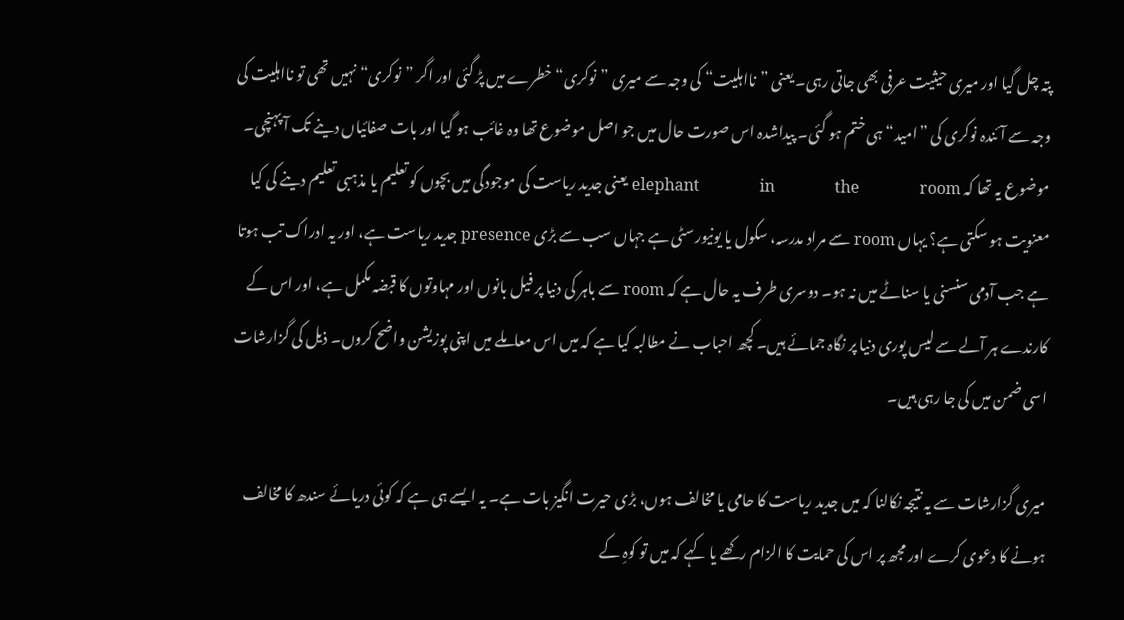پتہ چل گیا اور میری حیثیت عرفی بھی جاتی رہی۔ یعنی ”نااہلیت“ کی وجہ سے میری ”نوکری“ خطرے میں پڑ گئی اور اگر ”نوکری“ نہیں تھی تو نااہلیت کی وجہ سے آئندہ نوکری کی ”امید“ ہی ختم ہو گئی۔ پیداشدہ اس صورت حال میں جو اصل موضوع تھا وہ غائب ہو گیا اور بات صفائیاں دینے تک آ پہنچی۔ موضوع یہ تھا کہ elephant               in               the               room یعنی جدید ریاست کی موجودگی میں بچوں کو تعلیم یا مذہبی تعلیم دینے کی کیا معنویت ہو سکتی ہے؟ یہاں room سے مراد مدرسہ، سکول یا یونیورسٹی ہے جہاں سب سے بڑی presence جدید ریاست ہے، اور یہ ادراک تب ہوتا ہے جب آدمی سنسنی یا سناٹے میں نہ ہو۔ دوسری طرف یہ حال ہے کہ room سے باہر کی دنیا پر فیل بانوں اور مہاوتوں کا قبضہ مکمل ہے، اور اس کے کارندے ہر آلے سے لیس پوری دنیا پر نگاہ جمائے ہیں۔ کچھ احباب نے مطالبہ کیا ہے کہ میں اس معاملے میں اپنی پوزیشن واضح کروں۔ ذیل کی گزارشات اسی ضمن میں کی جا رہی ہیں۔

میری گزارشات سے یہ نتیجہ نکالنا کہ میں جدید ریاست کا حامی یا مخالف ہوں، بڑی حیرت انگیز بات ہے۔ یہ ایسے ہی ہے کہ کوئی دریائے سندھ کا مخالف ہونے کا دعوی کرے اور مجھ پر اس کی حمایت کا الزام رکھے یا کہے کہ میں تو کوہِ کے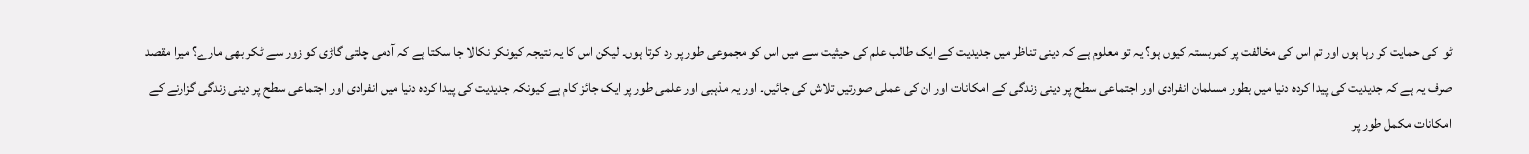ٹو  کی حمایت کر رہا ہوں اور تم اس کی مخالفت پر کمربستہ کیوں ہو؟ یہ تو معلوم ہے کہ دینی تناظر میں جدیدیت کے ایک طالب علم کی حیثیت سے میں اس کو مجموعی طور پر رد کرتا ہوں۔ لیکن اس کا یہ نتیجہ کیونکر نکالا جا سکتا ہے کہ آدمی چلتی گاڑی کو زور سے ٹکر بھی مارے؟ میرا مقصد صرف یہ ہے کہ جدیدیت کی پیدا کردہ دنیا میں بطور مسلمان انفرادی اور اجتماعی سطح پر دینی زندگی کے امکانات اور ان کی عملی صورتیں تلاش کی جائیں۔ اور یہ مذہبی اور علمی طور پر ایک جائز کام ہے کیونکہ جدیدیت کی پیدا کردہ دنیا میں انفرادی اور اجتماعی سطح پر دینی زندگی گزارنے کے امکانات مکمل طور پر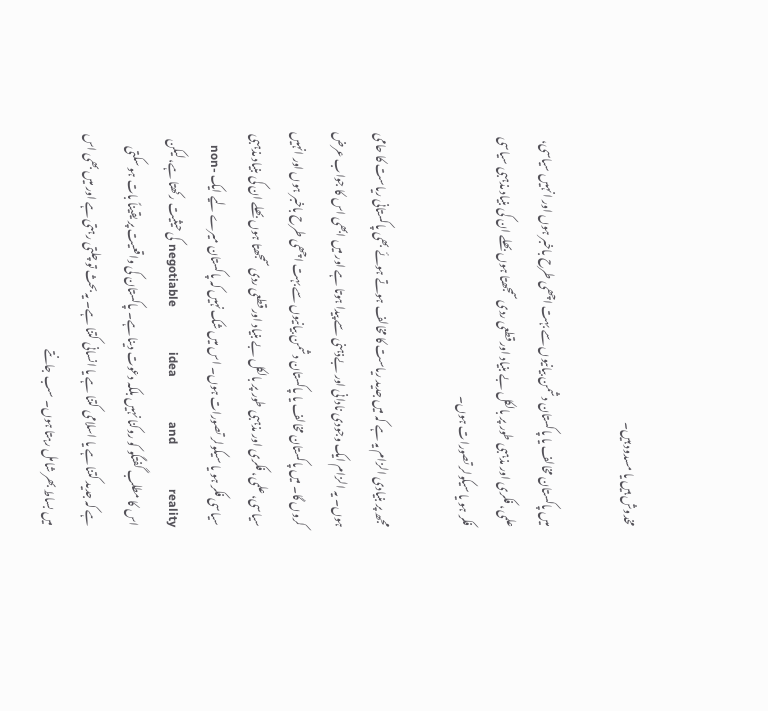مخدوش ہیں یا مسدود ہیں۔

میں پاکستان مخالف یا پاکستان دشمن بیانیوں سے بہت اچھی طرح باخبر ہوں اور انہیں سیاسی، علمی، فکری اور مذہبی طور پر بالکل بے بنیاد اور قطعی ردی سمجھتا ہوں بھلے ان کی بنیاد مذہبی سیاسی فکر ہو یا سیکولر تصورات ہوں۔

مجھ پر بنیادی الزام یہ ہے کہ میں جدید ریاست کا مخالف ہوتے ہوئے بھی پاکستانی ریاست کا حامی ہوں۔ یہ الزام ایک وجودی نادانی اور بےذہنی سے پیدا ہوتا ہے اور میں ابھی اس کا جواب عرض کروں گا۔ میں پاکستان مخالف یا پاکستان دشمن بیانیوں سے بہت اچھی طرح باخبر ہوں اور انہیں سیاسی، علمی، فکری اور مذہبی طور پر بالکل بے بنیاد اور قطعی ردی سمجھتا ہوں بھلے ان کی بنیاد مذہبی سیاسی فکر ہو یا سیکولر تصورات ہوں۔ اس میں شک نہیں کہ پاکستان میرے لیے ایک non-negotiable               idea               and               reality کی حیثیت رکھتا ہے، لیکن اس کا مطلب گفتگو کو روکنا نہیں بلکہ دعوت دینا ہے۔ پاکستان کی واقعیت پر یقیناً بات ہو سکتی ہے کہ جدید کتنا ہے یا اسلامی کتنا ہے یا انسانی کتنا ہے۔ یہ بحث تو چلتی رہتی ہے اور میں بھی اس میں بساط بھر شامل رہتا ہوں۔ سب جانتے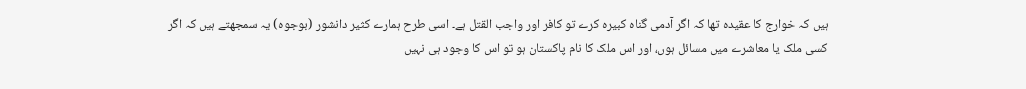ہیں کہ خوارج کا عقیدہ تھا کہ اگر آدمی گناہ کبیرہ کرے تو کافر اور واجب القتل ہے۔ اسی طرح ہمارے کثیر دانشور (بوجوہ) یہ سمجھتے ہیں کہ اگر کسی ملک یا معاشرے میں مسائل ہوں، اور اس ملک کا نام پاکستان ہو تو اس کا وجود ہی نہیں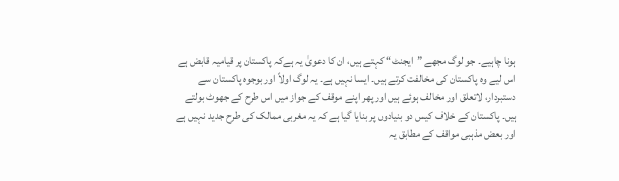ہونا چاہیے۔ جو لوگ مجھے ”ایجنٹ“ کہتے ہیں، ان کا دعویٰ یہ ہےکہ پاکستان پر قیامیہ قابض ہے اس لیے وہ پاکستان کی مخالفت کرتے ہیں۔ ایسا نہیں ہے۔ یہ لوگ اولاً اور بوجوہ پاکستان سے دستبردار، لاتعلق اور مخالف ہوئے ہیں اور پھر اپنے موقف کے جواز میں اس طرح کے جھوٹ بولتے ہیں۔ پاکستان کے خلاف کیس دو بنیادوں پر بنایا گیا ہے کہ یہ مغربی ممالک کی طرح جدید نہیں ہے اور بعض مذہبی مواقف کے مطابق یہ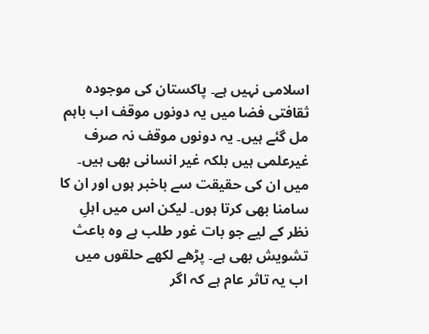اسلامی نہیں ہے۔ پاکستان کی موجودہ ثقافتی فضا میں یہ دونوں موقف اب باہم مل گئے ہیں۔ یہ دونوں موقف نہ صرف غیرعلمی ہیں بلکہ غیر انسانی بھی ہیں۔ میں ان کی حقیقت سے باخبر ہوں اور ان کا سامنا بھی کرتا ہوں۔ لیکن اس میں اہلِ نظر کے لیے جو بات غور طلب ہے وہ باعث تشویش بھی ہے۔ پڑھے لکھے حلقوں میں اب یہ تاثر عام ہے کہ اگر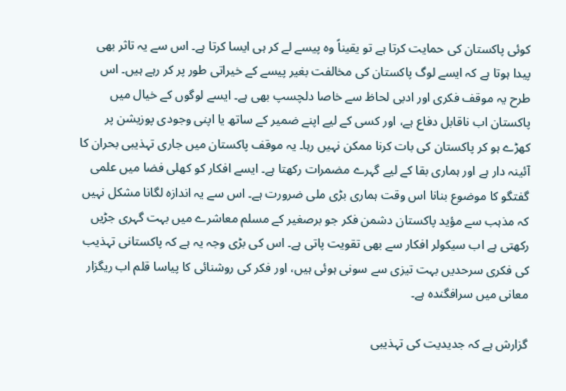کوئی پاکستان کی حمایت کرتا ہے تو یقیناً وہ پیسے لے کر ہی ایسا کرتا ہے۔ اس سے یہ تاثر بھی پیدا ہوتا ہے کہ ایسے لوگ پاکستان کی مخالفت بغیر پیسے کے خیراتی طور پر کر رہے ہیں۔ اس طرح یہ موقف فکری اور ادبی لحاظ سے خاصا دلچسپ بھی ہے۔ ایسے لوگوں کے خیال میں پاکستان اب ناقابل دفاع ہے، اور کسی کے لیے اپنے ضمیر کے ساتھ یا اپنی وجودی پوزیشن پر کھڑے ہو کر پاکستان کی بات کرنا ممکن نہیں رہا۔ یہ موقف پاکستان میں جاری تہذیبی بحران کا آئینہ دار ہے اور ہماری بقا کے لیے گہرے مضمرات رکھتا ہے۔ ایسے افکار کو کھلی فضا میں علمی گفتگو کا موضوع بنانا اس وقت ہماری بڑی ملی ضرورت ہے۔ اس سے یہ اندازہ لگانا مشکل نہیں کہ مذہب سے مؤید پاکستان دشمن فکر جو برصغیر کے مسلم معاشرے میں بہت گہری جڑیں رکھتی ہے اب سیکولر افکار سے بھی تقویت پاتی ہے۔ اس کی بڑی وجہ یہ ہے کہ پاکستانی تہذیب کی فکری سرحدیں بہت تیزی سے سونی ہوئی ہیں، اور فکر کی روشنائی کا پیاسا قلم اب ریگزار معانی میں سرافگندہ ہے۔

گزارش ہے کہ جدیدیت کی تہذیبی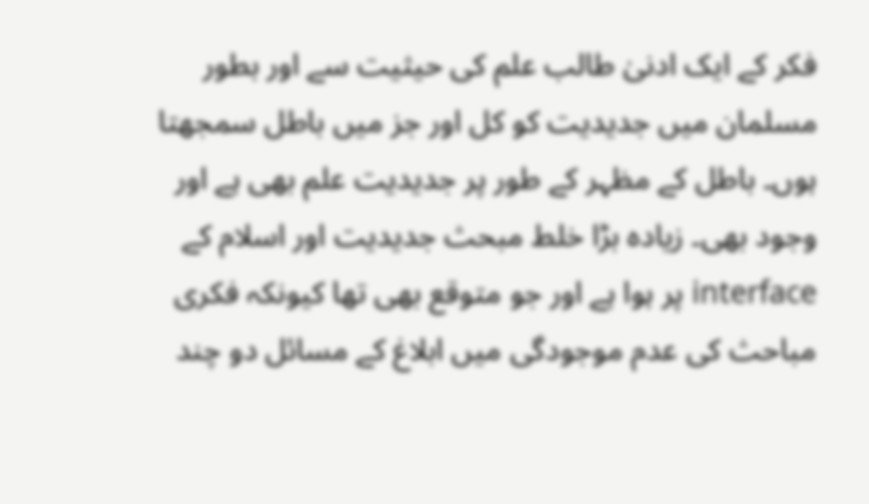فکر کے ایک ادنیٰ طالب علم کی حیثیت سے اور بطور مسلمان میں جدیدیت کو کل اور جز میں باطل سمجھتا ہوں۔ باطل کے مظہر کے طور پر جدیدیت علم بھی ہے اور وجود بھی۔ زیادہ بڑا خلط مبحث جدیدیت اور اسلام کے interface پر ہوا ہے اور جو متوقع بھی تھا کیونکہ فکری مباحث کی عدم موجودگی میں ابلاغ کے مسائل دو چند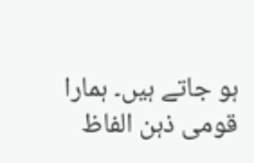ہو جاتے ہیں۔ ہمارا قومی ذہن الفاظ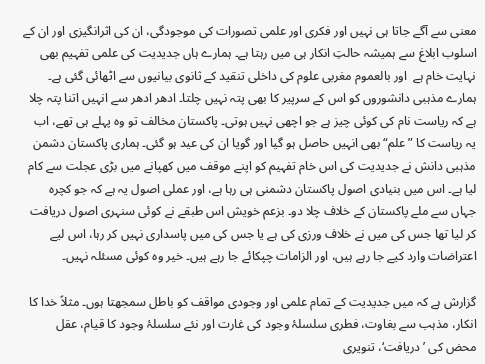معنی سے آگے جاتا ہی نہیں اور فکری اور علمی تصورات کی موجودگی، ان کی اثرانگیزی اور ان کے اسلوب ابلاغ سے ہمیشہ حالتِ انکار ہی میں رہتا ہے۔ ہمارے ہاں جدیدیت کی علمی تفہیم بھی نہایت خام ہے  اور بالعموم مغربی علوم کی داخلی تنقید کے ثانوی بیانیوں سے اٹھائی گئی ہے۔ ہمارے مذہبی دانشوروں کو اس کے سرپیر کا بھی پتہ نہیں چلتا۔ ادھر ادھر سے انہیں اتنا پتہ چلا ہے کہ ریاست نام کی کوئی چیز ہے جو اچھی نہیں ہوتی۔ پاکستان مخالف تو وہ پہلے ہی تھے، اب یہ ریاست کا ”علم“ بھی انہیں حاصل ہو گیا اور گویا ان کی عید ہو گئی۔ ہماری پاکستان دشمن مذہبی دانش نے جدیدیت کی اس خام تفہیم کو اپنے موقف میں کھپانے میں بڑی عجلت سے کام لیا ہے۔ اس میں بنیادی اصول پاکستان دشمنی ہی رہا ہے، اور عملی اصول یہ ہے کہ جو کچرہ جہاں سے ملے پاکستان کے خلاف چلا دو۔ بزعم خویش اس طبقے نے کوئی سنہری اصول دریافت کر لیا تھا جس کی میں نے خلاف ورزی کی ہے یا جس کی میں پاسداری نہیں کر رہا، اس لیے اعتراضات وارد کیے جا رہے ہیں، اور الزامات چپکائے جا رہے ہیں۔ خیر وہ کوئی مسئلہ نہیں۔

گزارش ہے کہ میں جدیدیت کے تمام علمی اور وجودی مواقف کو باطل سمجھتا ہوں۔ مثلاً خدا کا انکار، مذہب سے بغاوت، فطری سلسلۂ وجود کی غارت اور نئے سلسلۂ وجود کا قیام، عقل محض کی ’دریافت‘، تنویری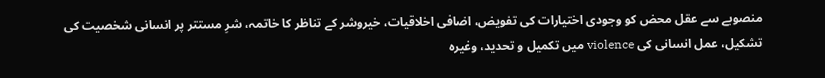منصوبے سے عقل محض کو وجودی اختیارات کی تفویض، اضافی اخلاقیات، خیروشر کے تناظر کا خاتمہ، شرِ مستتر پر انسانی شخصیت کی تشکیل، عمل انسانی کی violence میں تکمیل و تحدید، وغیرہ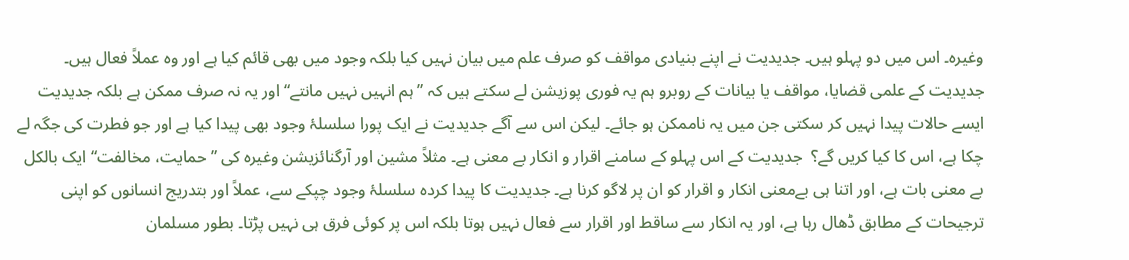وغیرہ۔ اس میں دو پہلو ہیں۔ جدیدیت نے اپنے بنیادی مواقف کو صرف علم میں بیان نہیں کیا بلکہ وجود میں بھی قائم کیا ہے اور وہ عملاً فعال ہیں۔ جدیدیت کے علمی قضایا، مواقف یا بیانات کے روبرو ہم یہ فوری پوزیشن لے سکتے ہیں کہ ”ہم انہیں نہیں مانتے“ اور یہ نہ صرف ممکن ہے بلکہ جدیدیت ایسے حالات پیدا نہیں کر سکتی جن میں یہ ناممکن ہو جائے۔ لیکن اس سے آگے جدیدیت نے ایک پورا سلسلۂ وجود بھی پیدا کیا ہے اور جو فطرت کی جگہ لے چکا ہے، اس کا کیا کریں گے؟  جدیدیت کے اس پہلو کے سامنے اقرار و انکار بے معنی ہے۔ مثلاً مشین اور آرگنائزیشن وغیرہ کی ”حمایت، مخالفت“ ایک بالکل بے معنی بات ہے، اور اتنا ہی بےمعنی انکار و اقرار کو ان پر لاگو کرنا ہے۔ جدیدیت کا پیدا کردہ سلسلۂ وجود چپکے سے، عملاً اور بتدریج انسانوں کو اپنی ترجیحات کے مطابق ڈھال رہا ہے، اور یہ انکار سے ساقط اور اقرار سے فعال نہیں ہوتا بلکہ اس پر کوئی فرق ہی نہیں پڑتا۔ بطور مسلمان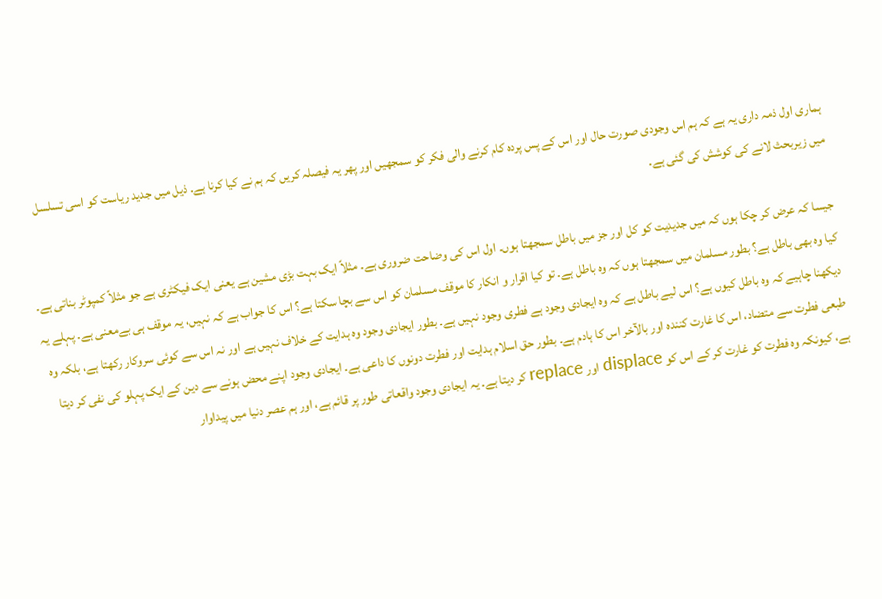ہماری اول ذمہ داری یہ ہے کہ ہم اس وجودی صورت حال اور اس کے پس پردہ کام کرنے والی فکر کو سمجھیں اور پھر یہ فیصلہ کریں کہ ہم نے کیا کرنا ہے۔ ذیل میں جدید ریاست کو اسی تسلسل میں زیربحث لانے کی کوشش کی گئی ہے۔

جیسا کہ عرض کر چکا ہوں کہ میں جدیدیت کو کل اور جز میں باطل سمجھتا ہوں۔ اول اس کی وضاحت ضروری ہے۔ مثلاً ایک بہت بڑی مشین ہے یعنی ایک فیکٹری ہے جو مثلاً کمپوٹر بناتی ہے۔ کیا وہ بھی باطل ہے؟ بطور مسلمان میں سمجھتا ہوں کہ وہ باطل ہے۔ تو کیا اقرار و انکار کا موقف مسلمان کو اس سے بچا سکتا ہے؟ اس کا جواب ہے کہ نہیں، یہ موقف ہی بےمعنی ہے۔ پہلے یہ دیکھنا چاہیے کہ وہ باطل کیوں ہے؟ اس لیے باطل ہے کہ وہ ایجادی وجود ہے فطری وجود نہیں ہے۔ بطور ایجادی وجود وہ ہدایت کے خلاف نہیں ہے اور نہ اس سے کوئی سروکار رکھتا ہے، بلکہ وہ طبعی فطرت سے متضاد، اس کا غارت کنندہ اور بالآخر اس کا ہادم ہے۔ بطور حق اسلام ہدایت اور فطرت دونوں کا داعی ہے۔ ایجادی وجود اپنے محض ہونے سے دین کے ایک پہلو کی نفی کر دیتا ہے، کیونکہ وہ فطرت کو غارت کر کے اس کو displace اور replace کر دیتا ہے۔ یہ ایجادی وجود واقعاتی طور پر قائم ہے، اور ہم عصر دنیا میں پیداوار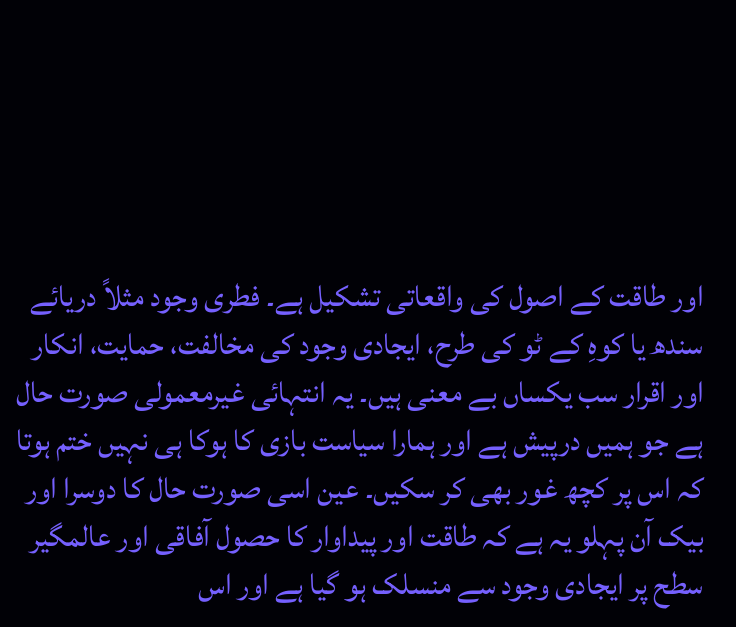اور طاقت کے اصول کی واقعاتی تشکیل ہے۔ فطری وجود مثلاً دریائے سندھ یا کوہِ کے ٹو کی طرح، ایجادی وجود کی مخالفت، حمایت، انکار اور اقرار سب یکساں بے معنی ہیں۔ یہ انتہائی غیرمعمولی صورت حال ہے جو ہمیں درپیش ہے اور ہمارا سیاست بازی کا ہوکا ہی نہیں ختم ہوتا کہ اس پر کچھ غور بھی کر سکیں۔ عین اسی صورت حال کا دوسرا اور بیک آن پہلو یہ ہے کہ طاقت اور پیداوار کا حصول آفاقی اور عالمگیر سطح پر ایجادی وجود سے منسلک ہو گیا ہے اور اس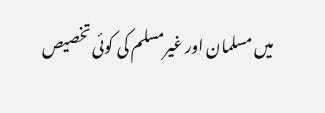میں مسلمان اور غیرمسلم کی کوئی تخصیص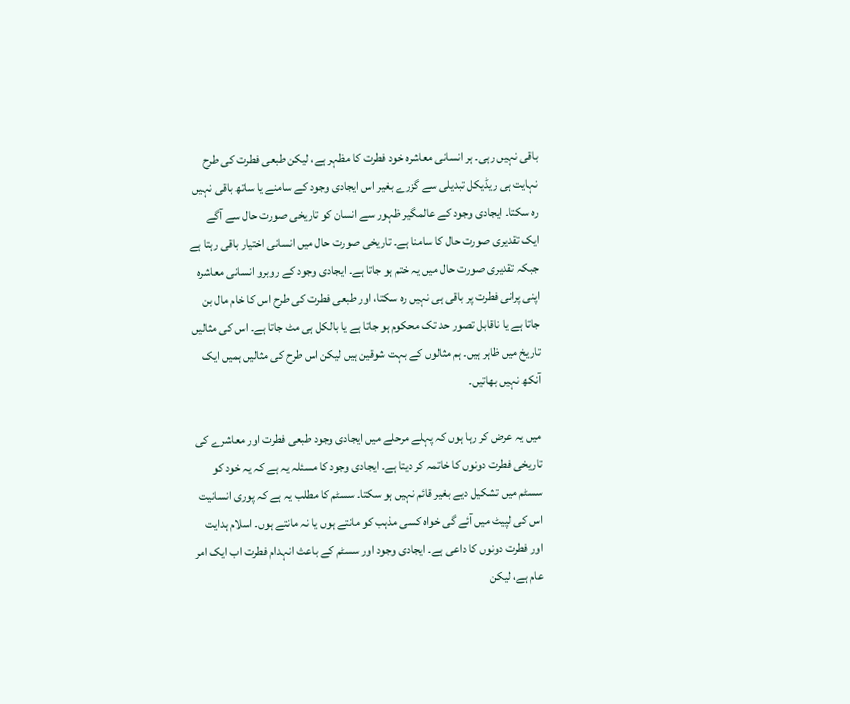باقی نہیں رہی۔ ہر انسانی معاشرہ خود فطرت کا مظہر ہے، لیکن طبعی فطرت کی طرح نہایت ہی ریڈیکل تبدیلی سے گزرے بغیر اس ایجادی وجود کے سامنے یا ساتھ باقی نہیں رہ سکتا۔ ایجادی وجود کے عالمگیر ظہور سے انسان کو تاریخی صورت حال سے آگے ایک تقدیری صورت حال کا سامنا ہے۔ تاریخی صورت حال میں انسانی اختیار باقی رہتا ہے جبکہ تقدیری صورت حال میں یہ ختم ہو جاتا ہے۔ ایجادی وجود کے روبرو انسانی معاشرہ اپنی پرانی فطرت پر باقی ہی نہیں رہ سکتا، اور طبعی فطرت کی طرح اس کا خام مال بن جاتا ہے یا ناقابل تصور حد تک محکوم ہو جاتا ہے یا بالکل ہی مٹ جاتا ہے۔ اس کی مثالیں تاریخ میں ظاہر ہیں۔ ہم مثالوں کے بہت شوقین ہیں لیکن اس طرح کی مثالیں ہمیں ایک آنکھ نہیں بھاتیں۔

میں یہ عرض کر رہا ہوں کہ پہلے مرحلے میں ایجادی وجود طبعی فطرت اور معاشرے کی تاریخی فطرت دونوں کا خاتمہ کر دیتا ہے۔ ایجادی وجود کا مسئلہ یہ ہے کہ یہ خود کو سسٹم میں تشکیل دیے بغیر قائم نہیں ہو سکتا۔ سسٹم کا مطلب یہ ہے کہ پوری انسانیت اس کی لپیٹ میں آئے گی خواہ کسی مذہب کو مانتے ہوں یا نہ مانتے ہوں۔ اسلام ہدایت اور فطرت دونوں کا داعی ہے۔ ایجادی وجود اور سسٹم کے باعث انہدام فطرت اب ایک امر عام ہے، لیکن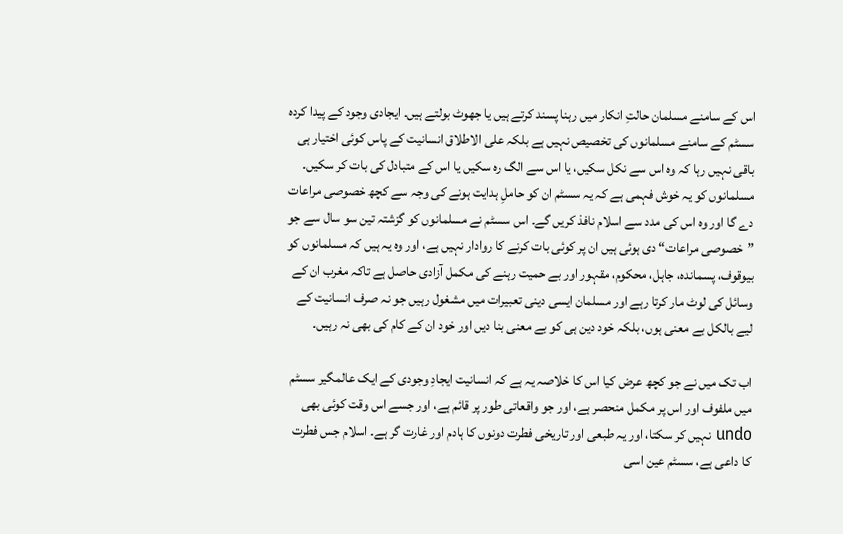اس کے سامنے مسلمان حالتِ انکار میں رہنا پسند کرتے ہیں یا جھوٹ بولتے ہیں۔ ایجادی وجود کے پیدا کردہ سسٹم کے سامنے مسلمانوں کی تخصیص نہیں ہے بلکہ علی الاطلاق انسانیت کے پاس کوئی اختیار ہی باقی نہیں رہا کہ وہ اس سے نکل سکیں، یا اس سے الگ رہ سکیں یا اس کے متبادل کی بات کر سکیں۔ مسلمانوں کو یہ خوش فہمی ہے کہ یہ سسٹم ان کو حاملِ ہدایت ہونے کی وجہ سے کچھ خصوصی مراعات دے گا اور وہ اس کی مدد سے اسلام نافذ کریں گے۔ اس سسٹم نے مسلمانوں کو گزشتہ تین سو سال سے جو ”خصوصی مراعات“ دی ہوئی ہیں ان پر کوئی بات کرنے کا روادار نہیں ہے، اور وہ یہ ہیں کہ مسلمانوں کو بیوقوف، پسماندہ، جاہل، محکوم، مقہور اور بے حمیت رہنے کی مکمل آزادی حاصل ہے تاکہ مغرب ان کے وسائل کی لوٹ مار کرتا رہے اور مسلمان ایسی دینی تعبیرات میں مشغول رہیں جو نہ صرف انسانیت کے لیے بالکل بے معنی ہوں، بلکہ خود دین ہی کو بے معنی بنا دیں اور خود ان کے کام کی بھی نہ رہیں۔

اب تک میں نے جو کچھ عرض کیا اس کا خلاصہ یہ ہے کہ انسانیت ایجادِ وجودی کے ایک عالمگیر سسٹم میں ملفوف اور اس پر مکمل منحصر ہے، اور جو واقعاتی طور پر قائم ہے، اور جسے اس وقت کوئی بھی undo نہیں کر سکتا، اور یہ طبعی اور تاریخی فطرت دونوں کا ہادم اور غارت گر ہے۔ اسلام جس فطرت کا داعی ہے، سسٹم عین اسی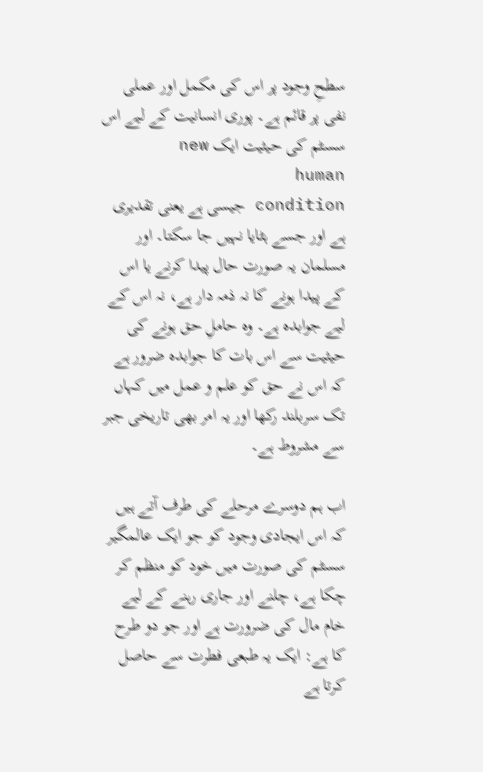سطحِ وجود پر اس کی مکمل اور عملی نفی پر قائم ہے۔ پوری انسانیت کے لیے اس سسٹم کی حیثیت ایک new               human               condition جیسی ہے یعنی تقدیری ہے اور جسے ہٹایا نہیں جا سکتا۔ اور مسلمان یہ صورت حال پیدا کرنے یا اس کے پیدا ہونے کا نہ ذمہ دار ہے، نہ اس کے لیے جوابدہ ہے۔ وہ حاملِ حق ہونے کی حیثیت سے اس بات کا جوابدہ ضرور ہے کہ اس نے حق کو علم و عمل میں کہاں تک سربلند رکھا اور یہ امر بھی تاریخی جبر سے مشروط ہے۔

اب ہم دوسرے مرحلے کی طرف آتے ہیں کہ اس ایجادی وجود کو جو ایک عالمگیر سسٹم کی صورت میں خود کو منظم کر چکا ہے، چلنے اور جاری رہنے کے لیے خام مال کی ضرورت ہے اور جو دو طرح کا ہے: ایک یہ طبعی فطرت سے حاصل کرتا ہے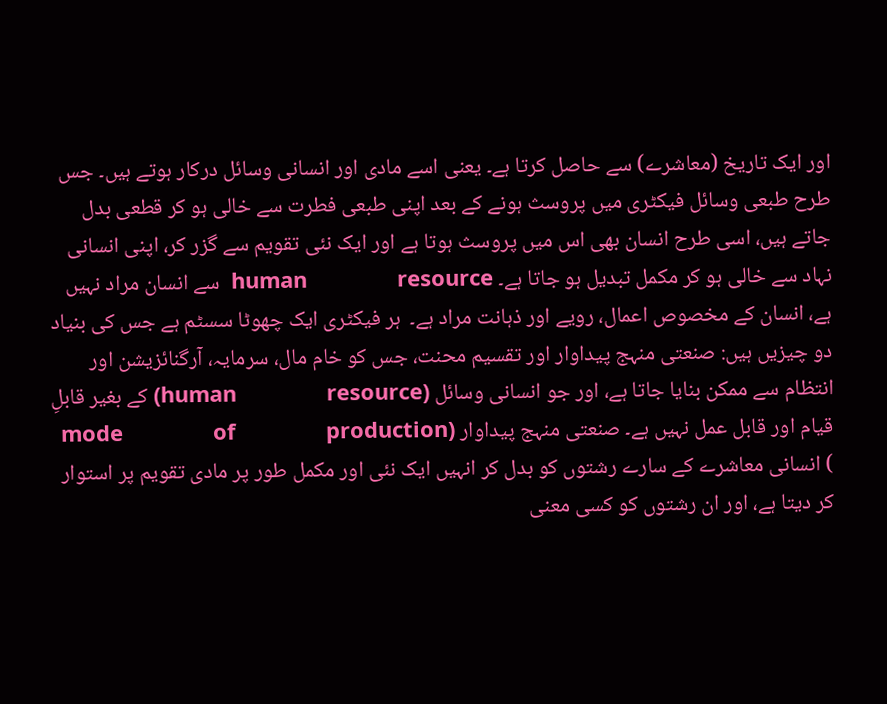اور ایک تاریخ (معاشرے) سے حاصل کرتا ہے۔ یعنی اسے مادی اور انسانی وسائل درکار ہوتے ہیں۔ جس طرح طبعی وسائل فیکٹری میں پروسث ہونے کے بعد اپنی طبعی فطرت سے خالی ہو کر قطعی بدل جاتے ہیں، اسی طرح انسان بھی اس میں پروسث ہوتا ہے اور ایک نئی تقویم سے گزر کر، اپنی انسانی نہاد سے خالی ہو کر مکمل تبدیل ہو جاتا ہے۔ human               resource  سے انسان مراد نہیں ہے، انسان کے مخصوص اعمال، رویے اور ذہانت مراد ہے۔  ہر فیکٹری ایک چھوٹا سسٹم ہے جس کی بنیاد دو چیزیں ہیں: صنعتی منہج پیداوار اور تقسیم محنت، جس کو خام مال، سرمایہ، آرگنائزیشن اور انتظام سے ممکن بنایا جاتا ہے، اور جو انسانی وسائل (human               resource) کے بغیر قابلِ قیام اور قابل عمل نہیں ہے۔ صنعتی منہج پیداوار (mode               of               production               ) انسانی معاشرے کے سارے رشتوں کو بدل کر انہیں ایک نئی اور مکمل طور پر مادی تقویم پر استوار کر دیتا ہے، اور ان رشتوں کو کسی معنی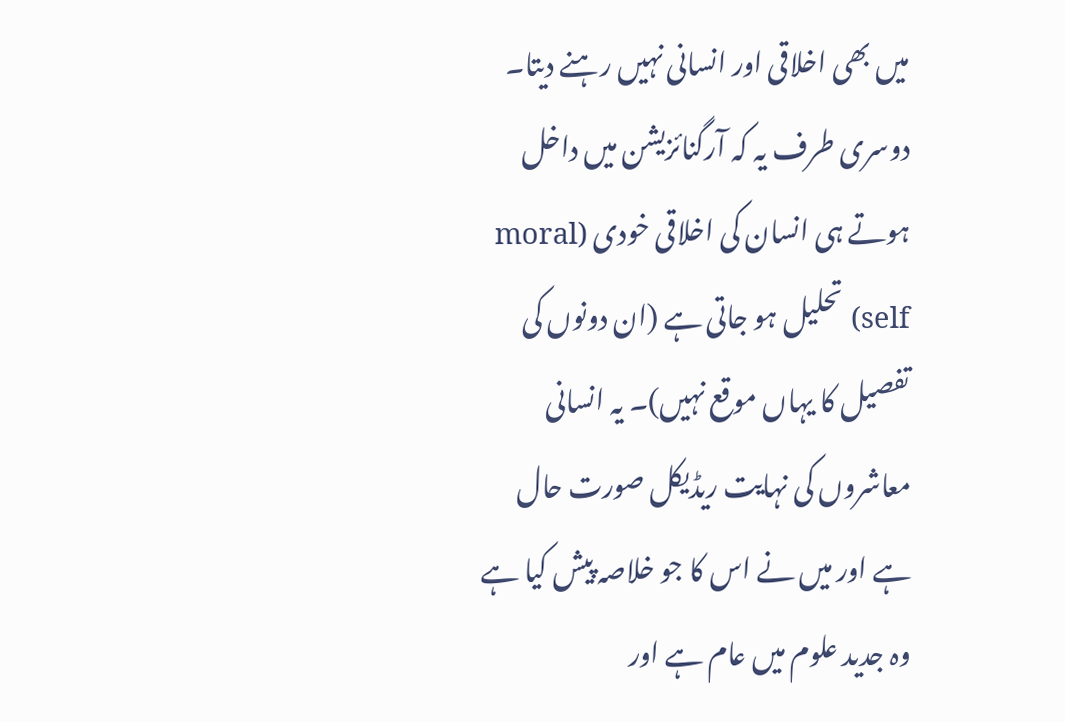میں بھی اخلاقی اور انسانی نہیں رہنے دیتا۔ دوسری طرف یہ کہ آرگنائزیشن میں داخل ہوتے ہی انسان کی اخلاقی خودی (moral               self) تحلیل ہو جاتی ہے (ان دونوں کی تفصیل کا یہاں موقع نہیں)۔ یہ انسانی معاشروں کی نہایت ریڈیکل صورت حال ہے اور میں نے اس کا جو خلاصہ پیش کیا ہے وہ جدید علوم میں عام ہے اور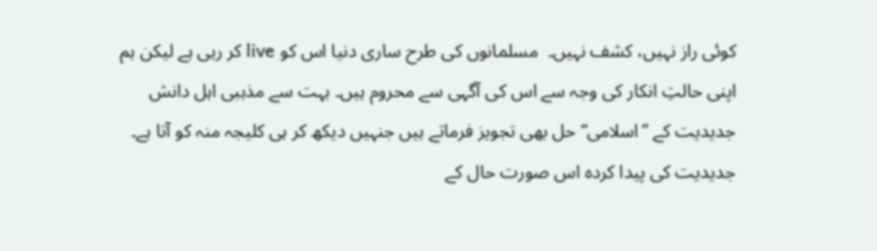کوئی راز نہیں، کشف نہیں۔  مسلمانوں کی طرح ساری دنیا اس کو live کر رہی ہے لیکن ہم اپنی حالتِ انکار کی وجہ سے اس کی آگہی سے محروم ہیں۔ بہت سے مذہبی اہل دانش جدیدیت کے ”اسلامی“ حل بھی تجویز فرماتے ہیں جنہیں دیکھ کر ہی کلیجہ منہ کو آتا ہے۔ جدیدیت کی پیدا کردہ اس صورت حال کے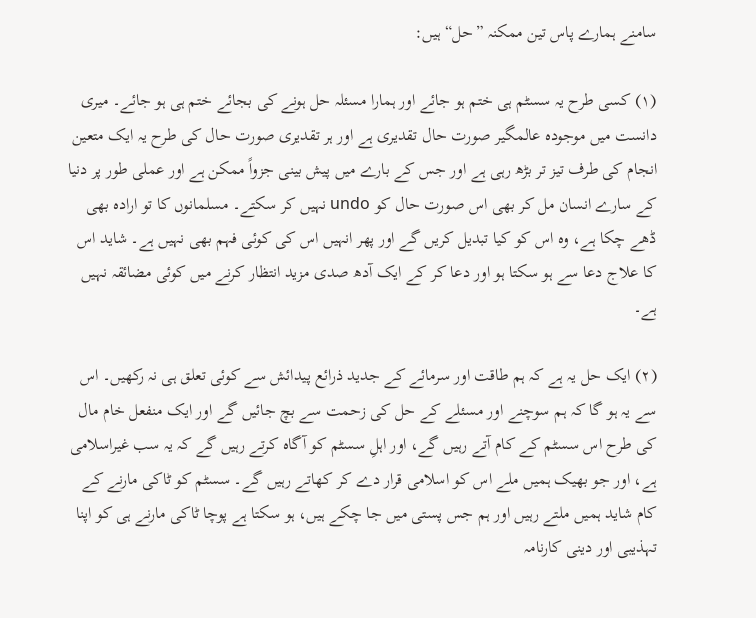سامنے ہمارے پاس تین ممکنہ ”حل“ ہیں:

(۱) کسی طرح یہ سسٹم ہی ختم ہو جائے اور ہمارا مسئلہ حل ہونے کی بجائے ختم ہی ہو جائے۔ میری دانست میں موجودہ عالمگیر صورت حال تقدیری ہے اور ہر تقدیری صورت حال کی طرح یہ ایک متعین انجام کی طرف تیز تر بڑھ رہی ہے اور جس کے بارے میں پیش بینی جزواً ممکن ہے اور عملی طور پر دنیا کے سارے انسان مل کر بھی اس صورت حال کو undo نہیں کر سکتے۔ مسلمانوں کا تو ارادہ بھی ڈھے چکا ہے، وہ اس کو کیا تبدیل کریں گے اور پھر انہیں اس کی کوئی فہم بھی نہیں ہے۔ شاید اس کا علاج دعا سے ہو سکتا ہو اور دعا کر کے ایک آدھ صدی مزید انتظار کرنے میں کوئی مضائقہ نہیں ہے۔

(۲) ایک حل یہ ہے کہ ہم طاقت اور سرمائے کے جدید ذرائع پیدائش سے کوئی تعلق ہی نہ رکھیں۔ اس سے یہ ہو گا کہ ہم سوچنے اور مسئلے کے حل کی زحمت سے بچ جائیں گے اور ایک منفعل خام مال کی طرح اس سسٹم کے کام آتے رہیں گے، اور اہلِ سسٹم کو آگاہ کرتے رہیں گے کہ یہ سب غیراسلامی ہے، اور جو بھیک ہمیں ملے اس کو اسلامی قرار دے کر کھاتے رہیں گے۔ سسٹم کو ٹاکی مارنے کے کام شاید ہمیں ملتے رہیں اور ہم جس پستی میں جا چکے ہیں، ہو سکتا ہے پوچا ٹاکی مارنے ہی کو اپنا تہذیبی اور دینی کارنامہ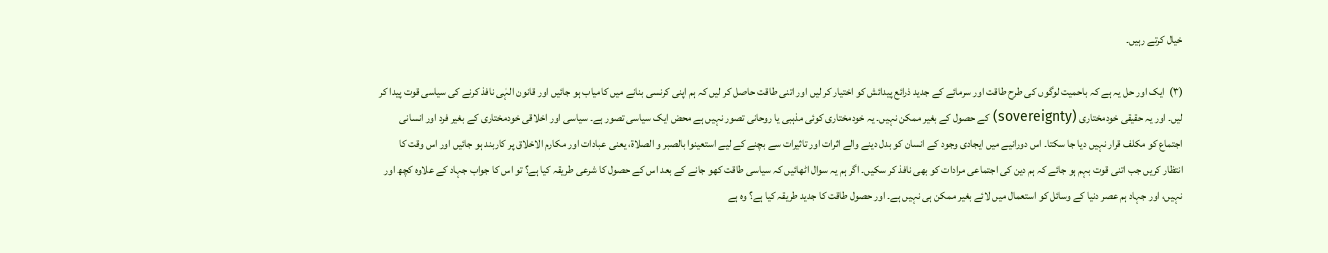خیال کرتے رہیں۔

(۳)  ایک اور حل یہ ہے کہ باحمیت لوگوں کی طرح طاقت اور سرمائے کے جدید ذرائع پیدائش کو اختیار کر لیں اور اتنی طاقت حاصل کر لیں کہ ہم اپنی کرنسی بنانے میں کامیاب ہو جائیں اور قانون الہٰی نافذ کرنے کی سیاسی قوت پیدا کر لیں۔ اور یہ حقیقی خودمختاری (sovereignty) کے حصول کے بغیر ممکن نہیں۔ یہ خودمختاری کوئی مذہبی یا روحانی تصور نہیں ہے محض ایک سیاسی تصور ہے۔ سیاسی اور اخلاقی خودمختاری کے بغیر فرد اور انسانی اجتماع کو مکلف قرار نہیں دیا جا سکتا۔ اس دورانیے میں ایجادی وجود کے انسان کو بدل دینے والے اثرات اور تاثیرات سے بچنے کے لیے استعینوا بالصبر و الصلاۃ، یعنی عبادات اور مکارم الاخلاق پر کاربند ہو جائیں اور اس وقت کا انتظار کریں جب اتنی قوت بہم ہو جائے کہ ہم دین کی اجتماعی مرادات کو بھی نافذ کر سکیں۔ اگر ہم یہ سوال اٹھائیں کہ سیاسی طاقت کھو جانے کے بعد اس کے حصول کا شرعی طریقہ کیا ہے؟ تو اس کا جواب جہاد کے علاوہ کچھ اور نہیں، اور جہاد ہم عصر دنیا کے وسائل کو استعمال میں لائے بغیر ممکن ہی نہیں ہے۔ اور حصول طاقت کا جدید طریقہ کیا ہے؟ وہ ہے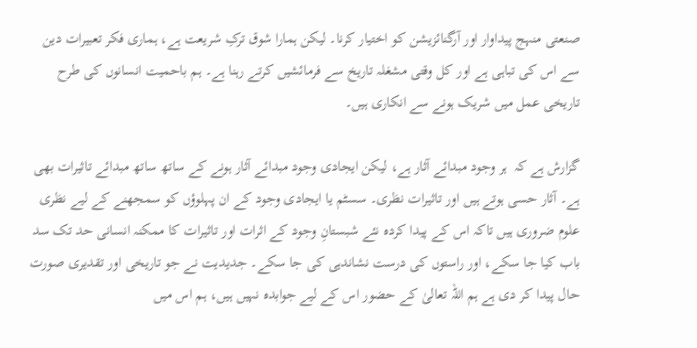صنعتی منہج پیداوار اور آرگنائزیشن کو اختیار کرنا۔ لیکن ہمارا شوق ترکِ شریعت ہے، ہماری فکر تعبیرات دین سے اس کی تباہی ہے اور کل وقتی مشغلہ تاریخ سے فرمائشیں کرتے رہنا ہے۔ ہم باحمیت انسانوں کی طرح تاریخی عمل میں شریک ہونے سے انکاری ہیں۔

گزارش ہے کہ  ہر وجود مبدائے آثار ہے، لیکن ایجادی وجود مبدائے آثار ہونے کے ساتھ ساتھ مبدائے تاثیرات بھی ہے۔ آثار حسی ہوتے ہیں اور تاثیرات نظری۔ سسٹم یا ایجادی وجود کے ان پہلوؤں کو سمجھنے کے لیے نظری علوم ضروری ہیں تاکہ اس کے پیدا کردہ نئے شبستانِ وجود کے اثرات اور تاثیرات کا ممکنہ انسانی حد تک سد باب کیا جا سکے، اور راستوں کی درست نشاندہی کی جا سکے۔ جدیدیت نے جو تاریخی اور تقدیری صورت حال پیدا کر دی ہے ہم اللہ تعالیٰ کے حضور اس کے لیے جوابدہ نہیں ہیں، ہم اس میں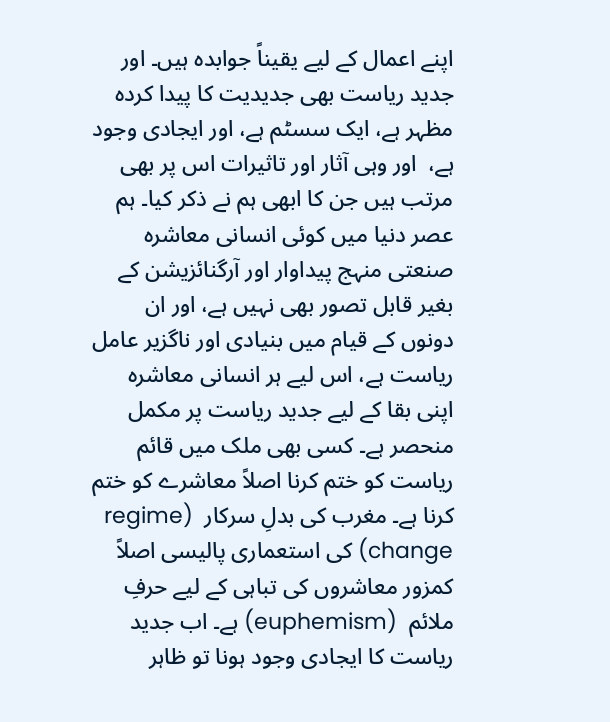اپنے اعمال کے لیے یقیناً جوابدہ ہیں۔ اور جدید ریاست بھی جدیدیت کا پیدا کردہ مظہر ہے، ایک سسٹم ہے، اور ایجادی وجود ہے،  اور وہی آثار اور تاثیرات اس پر بھی مرتب ہیں جن کا ابھی ہم نے ذکر کیا۔ ہم عصر دنیا میں کوئی انسانی معاشرہ صنعتی منہج پیداوار اور آرگنائزیشن کے بغیر قابل تصور بھی نہیں ہے، اور ان دونوں کے قیام میں بنیادی اور ناگزیر عامل ریاست ہے، اس لیے ہر انسانی معاشرہ اپنی بقا کے لیے جدید ریاست پر مکمل منحصر ہے۔ کسی بھی ملک میں قائم ریاست کو ختم کرنا اصلاً معاشرے کو ختم کرنا ہے۔ مغرب کی بدلِ سرکار  (regime               change) کی استعماری پالیسی اصلاً کمزور معاشروں کی تباہی کے لیے حرفِ ملائم  (euphemism) ہے۔ اب جدید ریاست کا ایجادی وجود ہونا تو ظاہر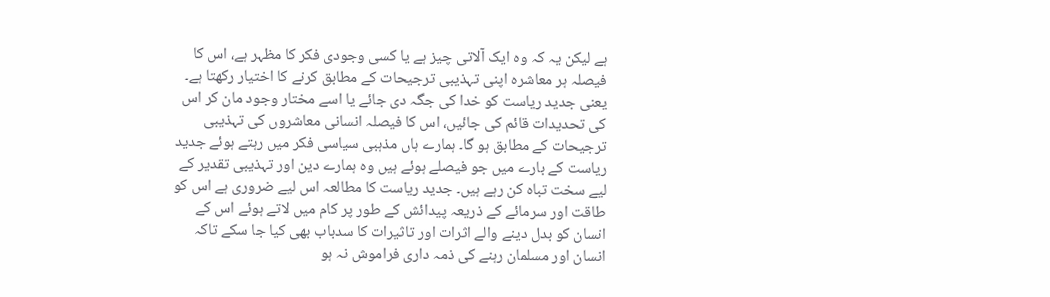ہے لیکن یہ کہ وہ ایک آلاتی چیز ہے یا کسی وجودی فکر کا مظہر ہے، اس کا فیصلہ ہر معاشرہ اپنی تہذیبی ترجیحات کے مطابق کرنے کا اختیار رکھتا ہے۔ یعنی جدید ریاست کو خدا کی جگہ دی جائے یا اسے مختار وجود مان کر اس کی تحدیدات قائم کی جائیں، اس کا فیصلہ انسانی معاشروں کی تہذیبی ترجیحات کے مطابق ہو گا۔ ہمارے ہاں مذہبی سیاسی فکر میں رہتے ہوئے جدید ریاست کے بارے میں جو فیصلے ہوئے ہیں وہ ہمارے دین اور تہذیبی تقدیر کے لیے سخت تباہ کن رہے ہیں۔ جدید ریاست کا مطالعہ اس لیے ضروری ہے اس کو طاقت اور سرمائے کے ذریعہ پیدائش کے طور پر کام میں لاتے ہوئے اس کے انسان کو بدل دینے والے اثرات اور تاثیرات کا سدباب بھی کیا جا سکے تاکہ انسان اور مسلمان رہنے کی ذمہ داری فراموش نہ ہو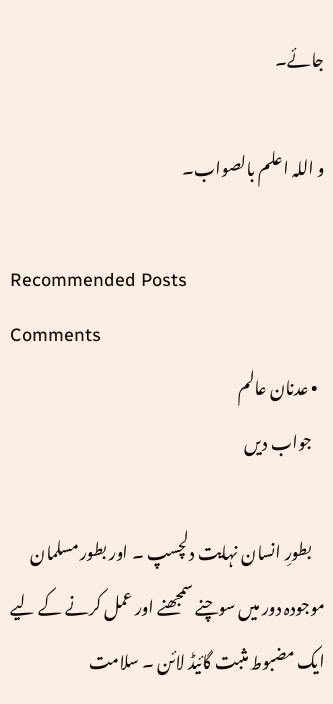جائے۔

و اللہ اعلم بالصواب۔

Recommended Posts
Comments
  • عدنان عالم
    جواب دیں

    بطورِ انسان نہایت دلچسپ ۔ اور بطور مسلمان موجودہ دور میں سوچنے سمجھنے اور عمل کرنے کے لیے ایک مضبوط مثبت گائیڈ لائن ۔ سلامت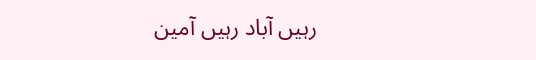رہیں آباد رہیں آمین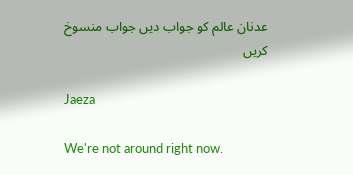عدنان عالم کو جواب دیں جواب منسوخ کریں

Jaeza

We're not around right now.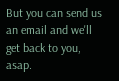But you can send us an email and we'll get back to you, asap.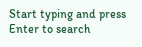Start typing and press Enter to search